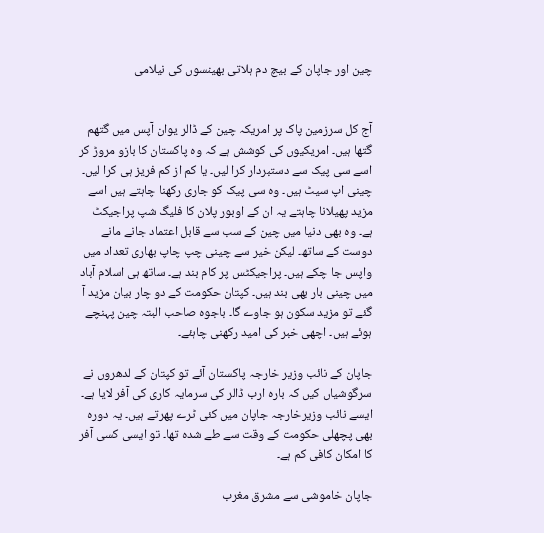چین اور جاپان کے بیچ دم ہلاتی بھینسوں کی نیلامی


آج کل سرزمین پاک پر امریکہ چین کے ڈالر یوان آپس میں گتھم گتھا ہیں۔ امریکیوں کی کوشش ہے کہ وہ پاکستان کا بازو مروڑ کر اسے سی پیک سے دستبردار کرا لیں۔ یا کم از کم فریز ہی کرا لیں۔ چینی اپ سیٹ ہیں۔ وہ سی پیک کو جاری رکھنا چاہتے ہیں اسے مزید پھیلانا چاہتے یہ ان کے اوبور پلان کا فلیگ شپ پراجیکٹ ہے۔ وہ بھی دنیا میں چین کے سب سے قابل اعتماد جانے مانے دوست کے ساتھ۔ لیکن خیر سے چینی چپ چاپ بھاری تعداد میں واپس جا چکے ہیں۔ پراجیکٹس پر کام بند ہے۔ ساتھ ہی اسلام آباد میں چینی بار بھی بند ہیں۔ کپتان حکومت کے دو چار بیان مزید آ گئے تو مزید سکون ہو جاوے گا۔ باجوہ صاحب البتہ چین پہنچے ہوئے ہیں۔ اچھی خبر کی امید رکھنی چاہئے۔

جاپان کے نائب وزیر خارجہ پاکستان آئے تو کپتان کے لدھروں نے سرگوشیاں کیں کہ بارہ ارب ڈالر کی سرمایہ کاری کی آفر لایا ہے۔ ایسے نائب وزیرخارجہ جاپان میں کئی ٹرے پھرتے ہیں۔ یہ دورہ بھی پچھلی حکومت کے وقت سے طے شدہ تھا۔ تو ایسی کسی آفر کا امکان کافی کم ہے۔

جاپان خاموشی سے مشرق مغرب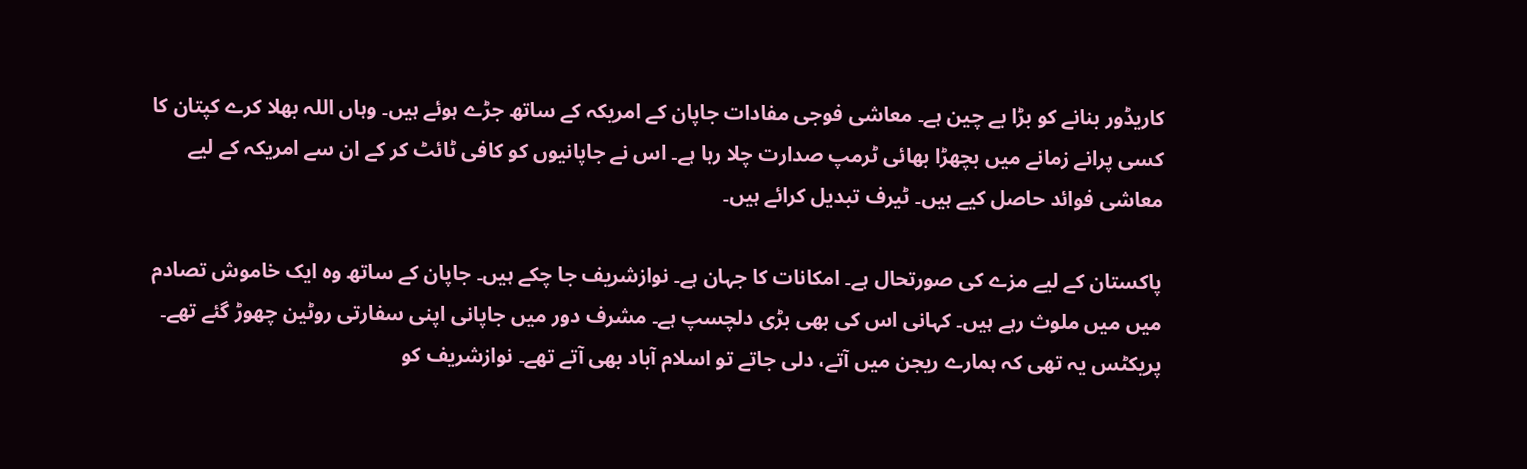کاریڈور بنانے کو بڑا بے چین ہے۔ معاشی فوجی مفادات جاپان کے امریکہ کے ساتھ جڑے ہوئے ہیں۔ وہاں اللہ بھلا کرے کپتان کا کسی پرانے زمانے میں بچھڑا بھائی ٹرمپ صدارت چلا رہا ہے۔ اس نے جاپانیوں کو کافی ٹائٹ کر کے ان سے امریکہ کے لیے معاشی فوائد حاصل کیے ہیں۔ ٹیرف تبدیل کرائے ہیں۔

پاکستان کے لیے مزے کی صورتحال ہے۔ امکانات کا جہان ہے۔ نوازشریف جا چکے ہیں۔ جاپان کے ساتھ وہ ایک خاموش تصادم میں میں ملوث رہے ہیں۔ کہانی اس کی بھی بڑی دلچسپ ہے۔ مشرف دور میں جاپانی اپنی سفارتی روٹین چھوڑ گئے تھے۔ پریکٹس یہ تھی کہ ہمارے ریجن میں آتے، دلی جاتے تو اسلام آباد بھی آتے تھے۔ نوازشریف کو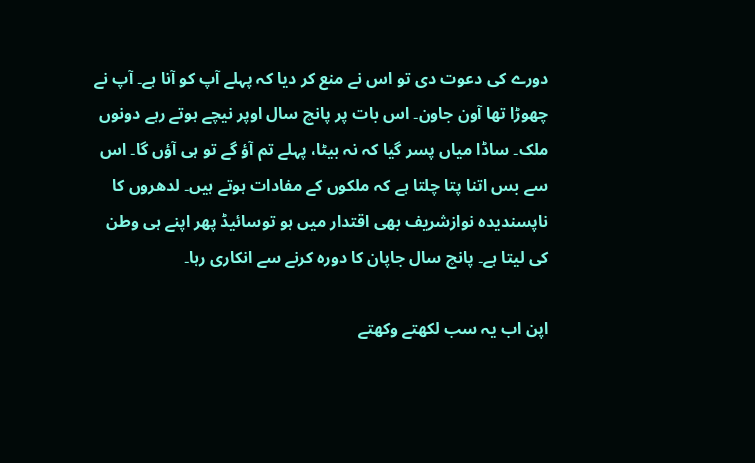دورے کی دعوت دی تو اس نے منع کر دیا کہ پہلے آپ کو آنا ہے۔ آپ نے چھوڑا تھا آون جاون۔ اس بات پر پانچ سال اوپر نیچے ہوتے رہے دونوں ملک۔ ساڈا میاں پسر گیا کہ نہ بیٹا، پہلے تم آؤ گے تو ہی آؤں گا۔ اس سے بس اتنا پتا چلتا ہے کہ ملکوں کے مفادات ہوتے ہیں۔ لدھروں کا ناپسندیدہ نوازشریف بھی اقتدار میں ہو توسائیڈ پھر اپنے ہی وطن کی لیتا ہے۔ پانچ سال جاپان کا دورہ کرنے سے انکاری رہا۔

اپن اب یہ سب لکھتے وکھتے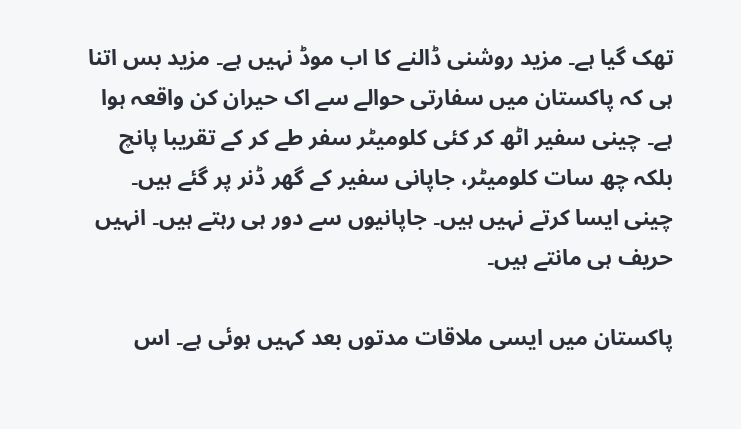تھک گیا ہے۔ مزید روشنی ڈالنے کا اب موڈ نہیں ہے۔ مزید بس اتنا ہی کہ پاکستان میں سفارتی حوالے سے اک حیران کن واقعہ ہوا ہے۔ چینی سفیر اٹھ کر کئی کلومیٹر سفر طے کر کے تقریبا پانچ بلکہ چھ سات کلومیٹر، جاپانی سفیر کے گھر ڈنر پر گئے ہیں۔ چینی ایسا کرتے نہیں ہیں۔ جاپانیوں سے دور ہی رہتے ہیں۔ انہیں حریف ہی مانتے ہیں۔

پاکستان میں ایسی ملاقات مدتوں بعد کہیں ہوئی ہے۔ اس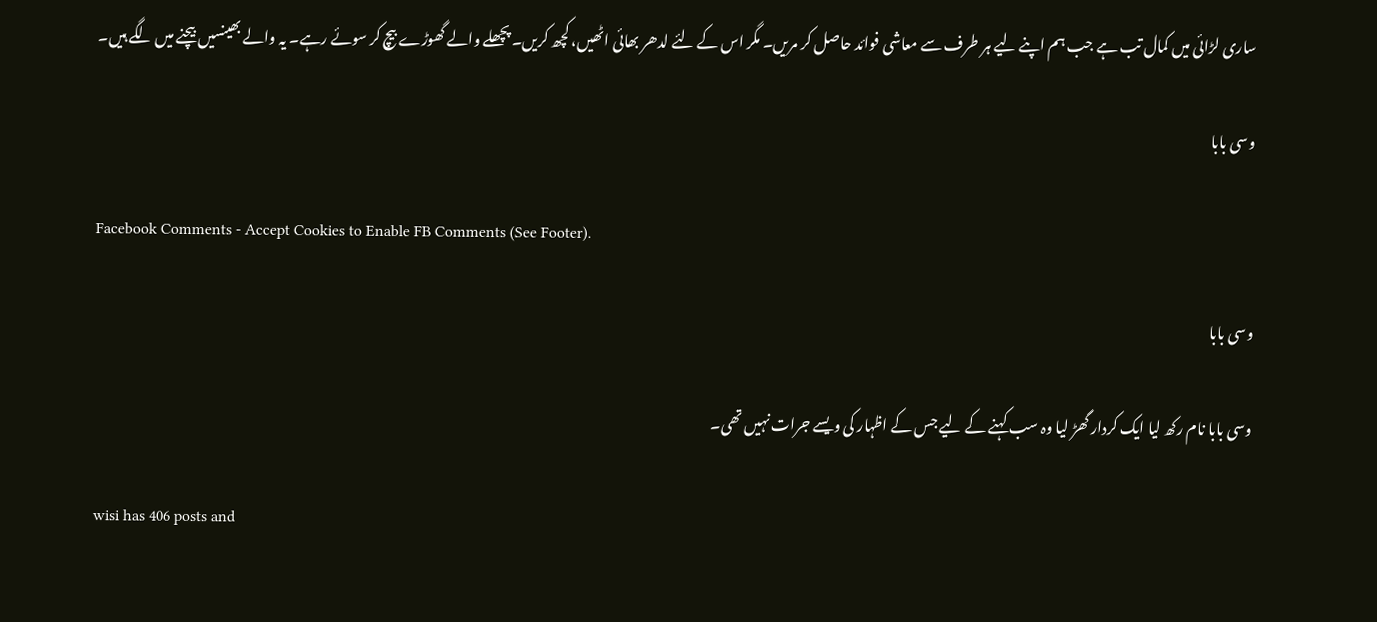ساری لڑائی میں کمال تب ہے جب ہم اپنے لیے ہر طرف سے معاشی فوائد حاصل کر مریں۔ مگر اس کے لئے لدھر بھائی اٹھیں، کچھ کریں۔ پچھلے والے گھوڑے بیچ کر سوئے رہے۔ یہ والے بھینسیں بیچنے میں لگے ہیں۔

وسی بابا

Facebook Comments - Accept Cookies to Enable FB Comments (See Footer).

وسی بابا

وسی بابا نام رکھ لیا ایک کردار گھڑ لیا وہ سب کہنے کے لیے جس کے اظہار کی ویسے جرات نہیں تھی۔

wisi has 406 posts and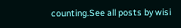counting.See all posts by wisi